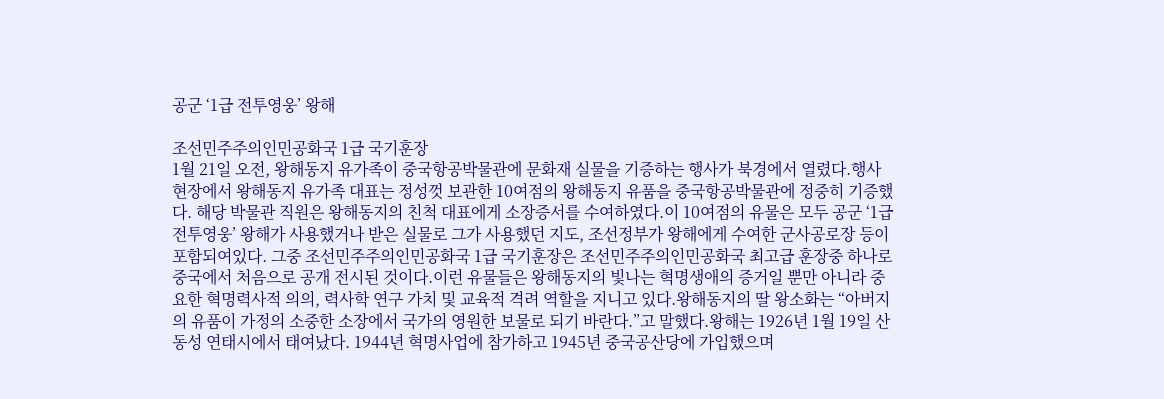공군 ‘1급 전투영웅’ 왕해

조선민주주의인민공화국 1급 국기훈장
1월 21일 오전, 왕해동지 유가족이 중국항공박물관에 문화재 실물을 기증하는 행사가 북경에서 열렸다.행사 현장에서 왕해동지 유가족 대표는 정성껏 보관한 10여점의 왕해동지 유품을 중국항공박물관에 정중히 기증했다. 해당 박물관 직원은 왕해동지의 친척 대표에게 소장증서를 수여하였다.이 10여점의 유물은 모두 공군 ‘1급 전투영웅’ 왕해가 사용했거나 받은 실물로 그가 사용했던 지도, 조선정부가 왕해에게 수여한 군사공로장 등이 포함되여있다. 그중 조선민주주의인민공화국 1급 국기훈장은 조선민주주의인민공화국 최고급 훈장중 하나로 중국에서 처음으로 공개 전시된 것이다.이런 유물들은 왕해동지의 빛나는 혁명생애의 증거일 뿐만 아니라 중요한 혁명력사적 의의, 력사학 연구 가치 및 교육적 격려 역할을 지니고 있다.왕해동지의 딸 왕소화는 “아버지의 유품이 가정의 소중한 소장에서 국가의 영원한 보물로 되기 바란다.”고 말했다.왕해는 1926년 1월 19일 산동성 연태시에서 태여났다. 1944년 혁명사업에 참가하고 1945년 중국공산당에 가입했으며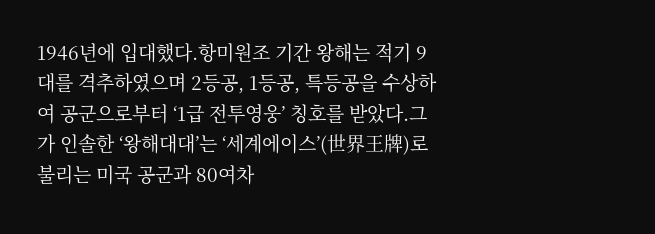1946년에 입대했다.항미원조 기간 왕해는 적기 9대를 격추하였으며 2등공, 1등공, 특등공을 수상하여 공군으로부터 ‘1급 전투영웅’ 칭호를 받았다.그가 인솔한 ‘왕해대대’는 ‘세계에이스’(世界王牌)로 불리는 미국 공군과 80여차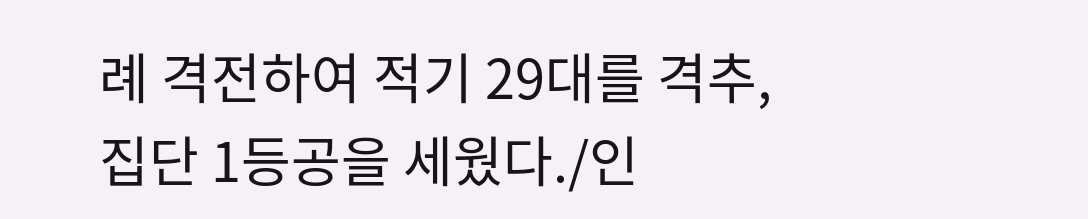례 격전하여 적기 29대를 격추, 집단 1등공을 세웠다./인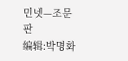민넷—조문판
编辑:박명화